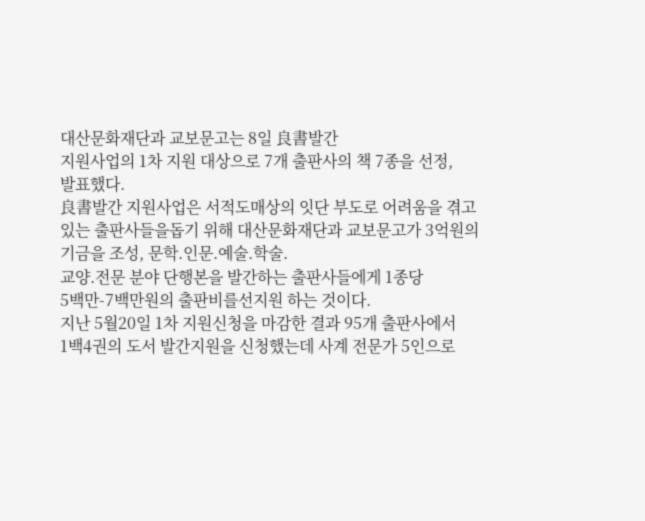대산문화재단과 교보문고는 8일 良書발간
지원사업의 1차 지원 대상으로 7개 출판사의 책 7종을 선정,
발표했다.
良書발간 지원사업은 서적도매상의 잇단 부도로 어려움을 겪고
있는 출판사들을돕기 위해 대산문화재단과 교보문고가 3억원의
기금을 조성, 문학.인문.예술.학술.
교양.전문 분야 단행본을 발간하는 출판사들에게 1종당
5백만-7백만원의 출판비를선지원 하는 것이다.
지난 5월20일 1차 지원신청을 마감한 결과 95개 출판사에서
1백4권의 도서 발간지원을 신청했는데 사계 전문가 5인으로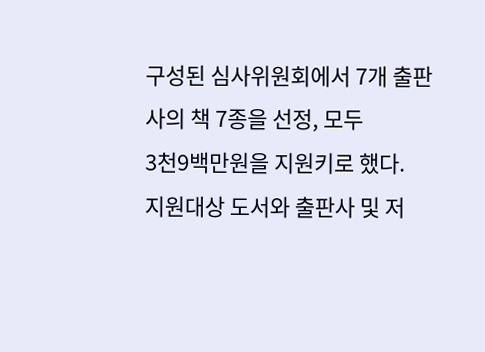구성된 심사위원회에서 7개 출판사의 책 7종을 선정, 모두
3천9백만원을 지원키로 했다.
지원대상 도서와 출판사 및 저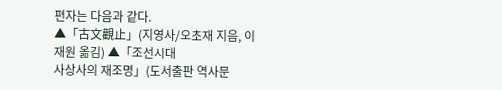편자는 다음과 같다.
▲「古文觀止」(지영사/오초재 지음, 이재원 옮김) ▲「조선시대
사상사의 재조명」(도서출판 역사문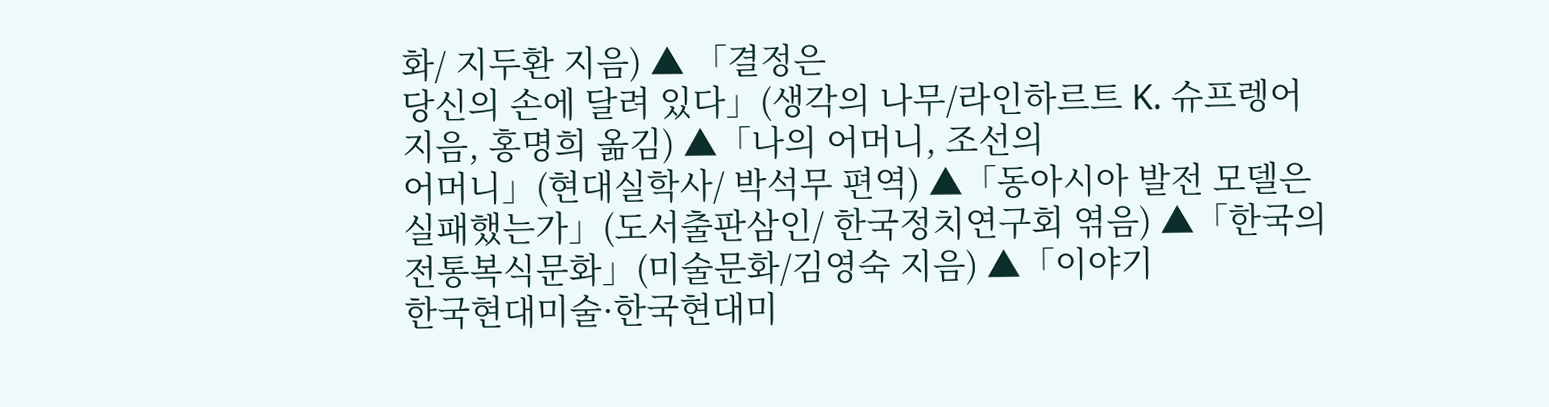화/ 지두환 지음) ▲ 「결정은
당신의 손에 달려 있다」(생각의 나무/라인하르트 K. 슈프렝어
지음, 홍명희 옮김) ▲「나의 어머니, 조선의
어머니」(현대실학사/ 박석무 편역) ▲「동아시아 발전 모델은
실패했는가」(도서출판삼인/ 한국정치연구회 엮음) ▲「한국의
전통복식문화」(미술문화/김영숙 지음) ▲「이야기
한국현대미술·한국현대미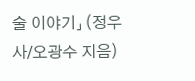술 이야기」(정우사/오광수 지음)